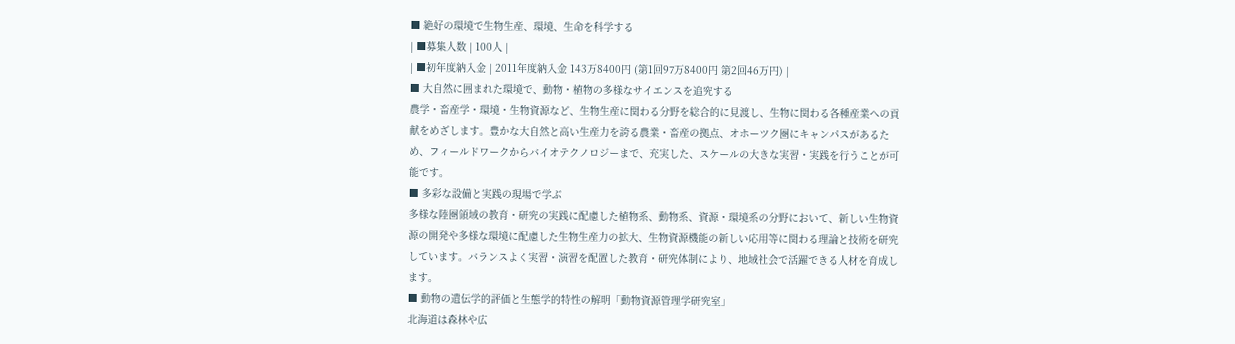■ 絶好の環境で生物生産、環境、生命を科学する
| ■募集人数 | 100人 |
| ■初年度納入金 | 2011年度納入金 143万8400円 (第1回97万8400円 第2回46万円) |
■ 大自然に囲まれた環境で、動物・植物の多様なサイエンスを追究する
農学・畜産学・環境・生物資源など、生物生産に関わる分野を総合的に見渡し、生物に関わる各種産業への貢献をめざします。豊かな大自然と高い生産力を誇る農業・畜産の拠点、オホーツク圏にキャンパスがあるため、フィールドワークからバイオテクノロジーまで、充実した、スケールの大きな実習・実践を行うことが可能です。
■ 多彩な設備と実践の現場で学ぶ
多様な陸圏領域の教育・研究の実践に配慮した植物系、動物系、資源・環境系の分野において、新しい生物資源の開発や多様な環境に配慮した生物生産力の拡大、生物資源機能の新しい応用等に関わる理論と技術を研究しています。バランスよく実習・演習を配置した教育・研究体制により、地域社会で活躍できる人材を育成します。
■ 動物の遺伝学的評価と生態学的特性の解明「動物資源管理学研究室」
北海道は森林や広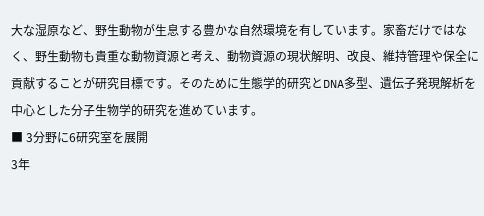大な湿原など、野生動物が生息する豊かな自然環境を有しています。家畜だけではなく、野生動物も貴重な動物資源と考え、動物資源の現状解明、改良、維持管理や保全に貢献することが研究目標です。そのために生態学的研究とDNA多型、遺伝子発現解析を中心とした分子生物学的研究を進めています。
■ 3分野に6研究室を展開
3年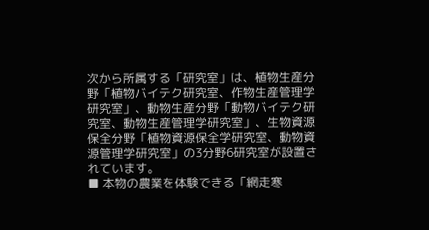次から所属する「研究室」は、植物生産分野「植物バイテク研究室、作物生産管理学研究室」、動物生産分野「動物バイテク研究室、動物生産管理学研究室」、生物資源保全分野「植物資源保全学研究室、動物資源管理学研究室」の3分野6研究室が設置されています。
■ 本物の農業を体験できる「網走寒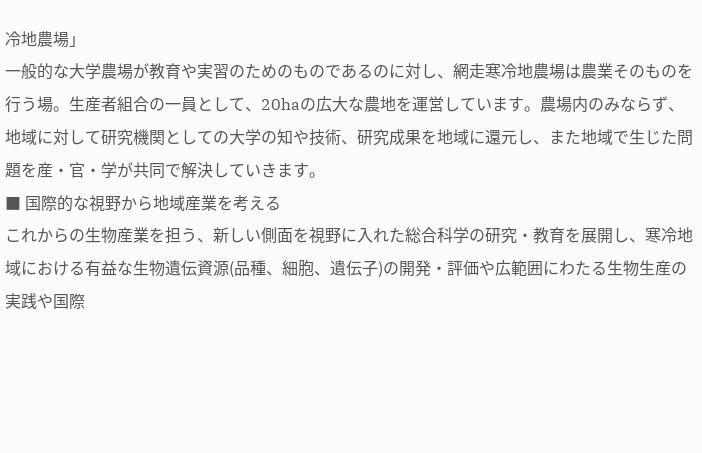冷地農場」
一般的な大学農場が教育や実習のためのものであるのに対し、網走寒冷地農場は農業そのものを行う場。生産者組合の一員として、20haの広大な農地を運営しています。農場内のみならず、地域に対して研究機関としての大学の知や技術、研究成果を地域に還元し、また地域で生じた問題を産・官・学が共同で解決していきます。
■ 国際的な視野から地域産業を考える
これからの生物産業を担う、新しい側面を視野に入れた総合科学の研究・教育を展開し、寒冷地域における有益な生物遺伝資源(品種、細胞、遺伝子)の開発・評価や広範囲にわたる生物生産の実践や国際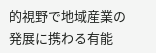的視野で地域産業の発展に携わる有能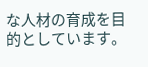な人材の育成を目的としています。